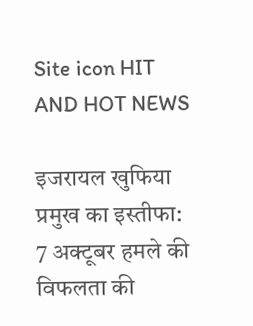Site icon HIT AND HOT NEWS

इजरायल खुफिया प्रमुख का इस्तीफा: 7 अक्टूबर हमले की विफलता की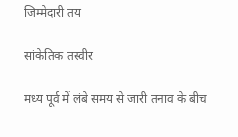जिम्मेदारी तय

सांकेतिक तस्वीर

मध्य पूर्व में लंबे समय से जारी तनाव के बीच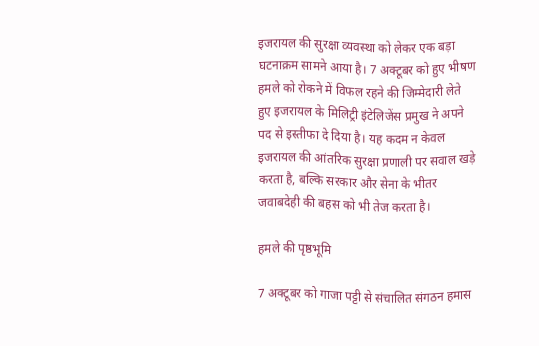इजरायल की सुरक्षा व्यवस्था को लेकर एक बड़ा घटनाक्रम सामने आया है। 7 अक्टूबर को हुए भीषण हमले को रोकने में विफल रहने की जिम्मेदारी लेते हुए इजरायल के मिलिट्री इंटेलिजेंस प्रमुख ने अपने पद से इस्तीफा दे दिया है। यह कदम न केवल इजरायल की आंतरिक सुरक्षा प्रणाली पर सवाल खड़े करता है, बल्कि सरकार और सेना के भीतर जवाबदेही की बहस को भी तेज करता है।

हमले की पृष्ठभूमि

7 अक्टूबर को गाजा पट्टी से संचालित संगठन हमास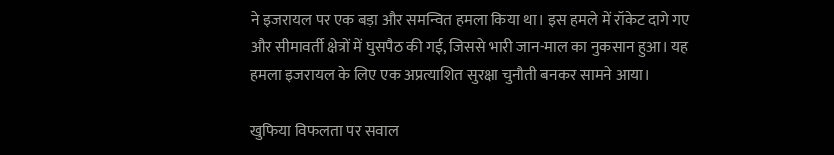ने इजरायल पर एक बड़ा और समन्वित हमला किया था। इस हमले में रॉकेट दागे गए और सीमावर्ती क्षेत्रों में घुसपैठ की गई, जिससे भारी जान-माल का नुकसान हुआ। यह हमला इजरायल के लिए एक अप्रत्याशित सुरक्षा चुनौती बनकर सामने आया।

खुफिया विफलता पर सवाल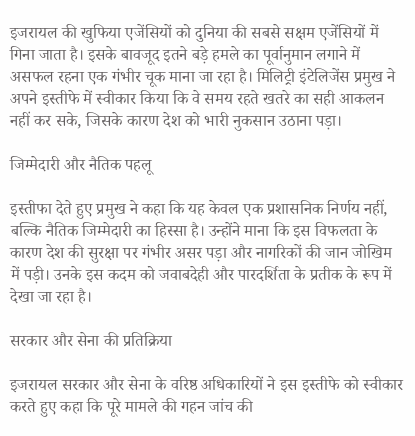इजरायल की खुफिया एजेंसियों को दुनिया की सबसे सक्षम एजेंसियों में गिना जाता है। इसके बावजूद इतने बड़े हमले का पूर्वानुमान लगाने में असफल रहना एक गंभीर चूक माना जा रहा है। मिलिट्री इंटेलिजेंस प्रमुख ने अपने इस्तीफे में स्वीकार किया कि वे समय रहते खतरे का सही आकलन नहीं कर सके, जिसके कारण देश को भारी नुकसान उठाना पड़ा।

जिम्मेदारी और नैतिक पहलू

इस्तीफा देते हुए प्रमुख ने कहा कि यह केवल एक प्रशासनिक निर्णय नहीं, बल्कि नैतिक जिम्मेदारी का हिस्सा है। उन्होंने माना कि इस विफलता के कारण देश की सुरक्षा पर गंभीर असर पड़ा और नागरिकों की जान जोखिम में पड़ी। उनके इस कदम को जवाबदेही और पारदर्शिता के प्रतीक के रूप में देखा जा रहा है।

सरकार और सेना की प्रतिक्रिया

इजरायल सरकार और सेना के वरिष्ठ अधिकारियों ने इस इस्तीफे को स्वीकार करते हुए कहा कि पूरे मामले की गहन जांच की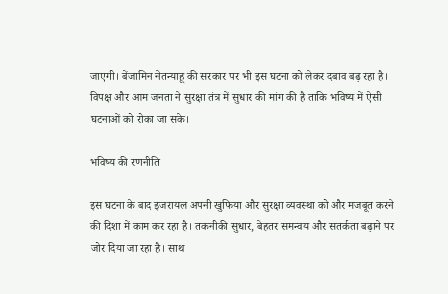जाएगी। बेंजामिन नेतन्याहू की सरकार पर भी इस घटना को लेकर दबाव बढ़ रहा है। विपक्ष और आम जनता ने सुरक्षा तंत्र में सुधार की मांग की है ताकि भविष्य में ऐसी घटनाओं को रोका जा सके।

भविष्य की रणनीति

इस घटना के बाद इजरायल अपनी खुफिया और सुरक्षा व्यवस्था को और मजबूत करने की दिशा में काम कर रहा है। तकनीकी सुधार, बेहतर समन्वय और सतर्कता बढ़ाने पर जोर दिया जा रहा है। साथ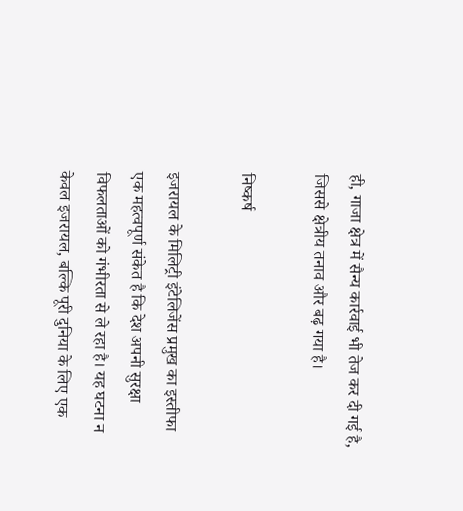ही, गाजा क्षेत्र में सैन्य कार्रवाई भी तेज कर दी गई है, जिससे क्षेत्रीय तनाव और बढ़ गया है।

निष्कर्ष

इजरायल के मिलिट्री इंटेलिजेंस प्रमुख का इस्तीफा एक महत्वपूर्ण संकेत है कि देश अपनी सुरक्षा विफलताओं को गंभीरता से ले रहा है। यह घटना न केवल इजरायल, बल्कि पूरी दुनिया के लिए एक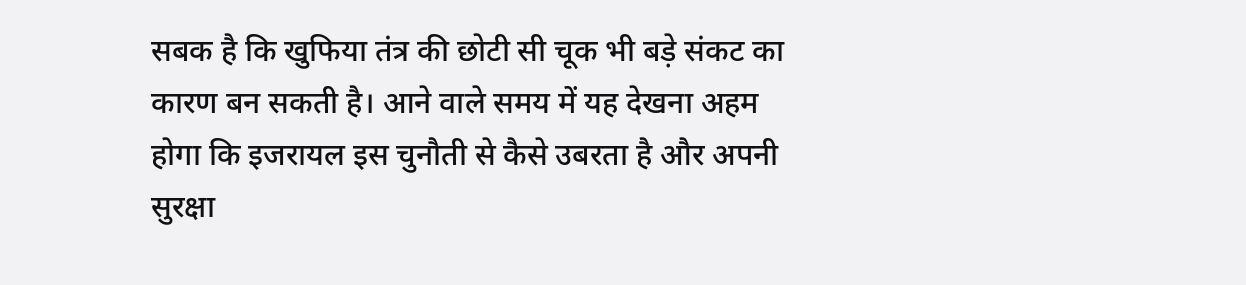सबक है कि खुफिया तंत्र की छोटी सी चूक भी बड़े संकट का कारण बन सकती है। आने वाले समय में यह देखना अहम होगा कि इजरायल इस चुनौती से कैसे उबरता है और अपनी सुरक्षा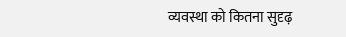व्यवस्था को कितना सुदृढ़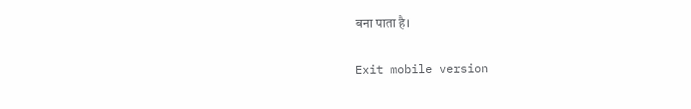बना पाता है।

Exit mobile version